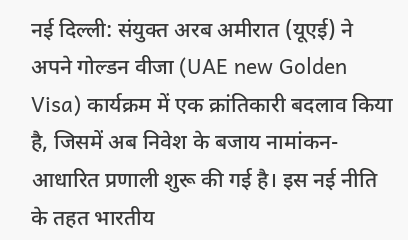नई दिल्ली: संयुक्त अरब अमीरात (यूएई) ने अपने गोल्डन वीजा (UAE new Golden Visa) कार्यक्रम में एक क्रांतिकारी बदलाव किया है, जिसमें अब निवेश के बजाय नामांकन-आधारित प्रणाली शुरू की गई है। इस नई नीति के तहत भारतीय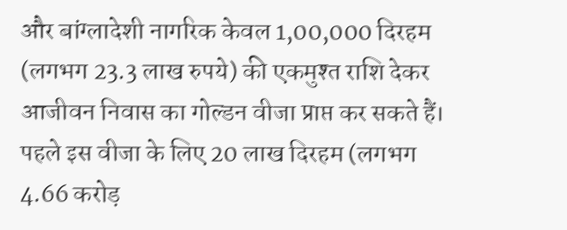और बांग्लादेशी नागरिक केवल 1,00,000 दिरहम (लगभग 23.3 लाख रुपये) की एकमुश्त राशि देकर आजीवन निवास का गोल्डन वीजा प्राप्त कर सकते हैं। पहले इस वीजा के लिए 20 लाख दिरहम (लगभग 4.66 करोड़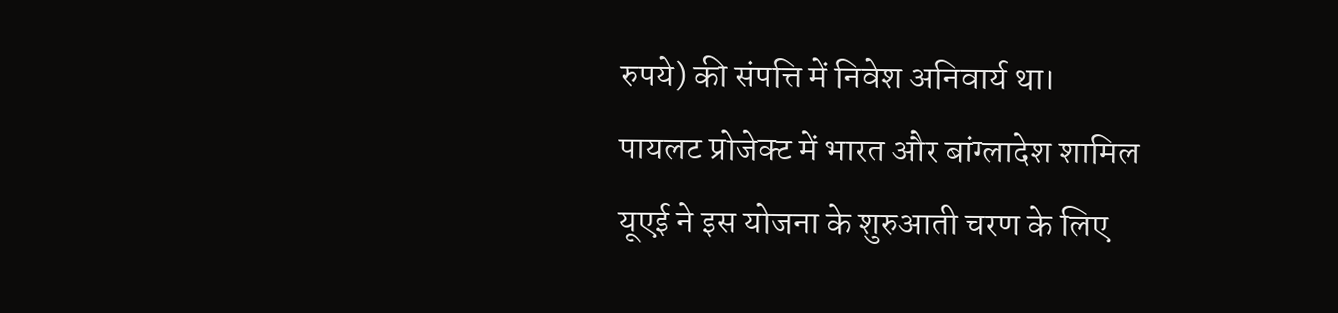रुपये) की संपत्ति में निवेश अनिवार्य था।
पायलट प्रोजेक्ट में भारत और बांग्लादेश शामिल
यूएई ने इस योजना के शुरुआती चरण के लिए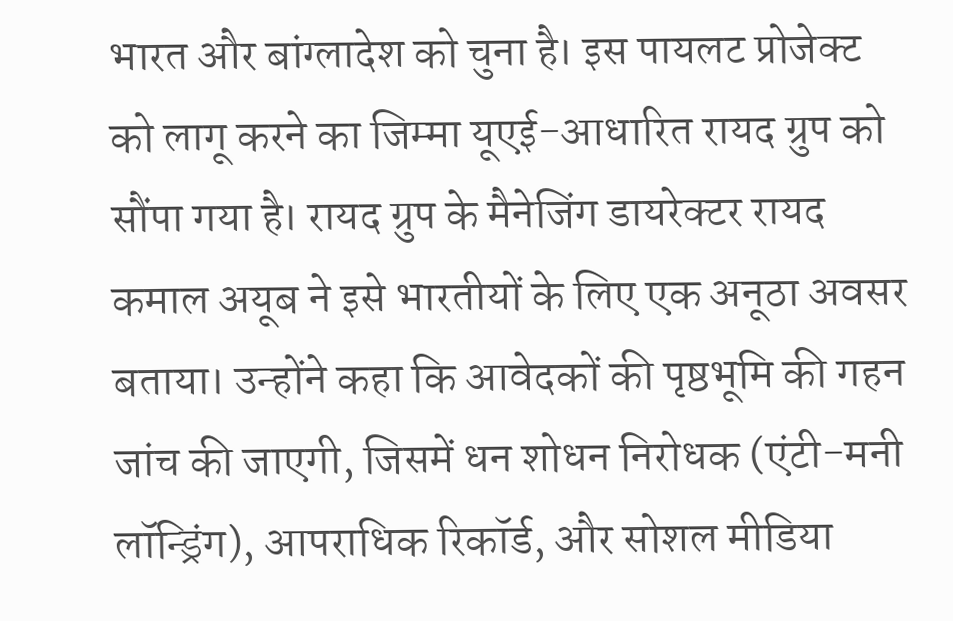भारत और बांग्लादेश को चुना है। इस पायलट प्रोजेक्ट को लागू करने का जिम्मा यूएई-आधारित रायद ग्रुप को सौंपा गया है। रायद ग्रुप के मैनेजिंग डायरेक्टर रायद कमाल अयूब ने इसे भारतीयों के लिए एक अनूठा अवसर बताया। उन्होंने कहा कि आवेदकों की पृष्ठभूमि की गहन जांच की जाएगी, जिसमें धन शोधन निरोधक (एंटी-मनी लॉन्ड्रिंग), आपराधिक रिकॉर्ड, और सोशल मीडिया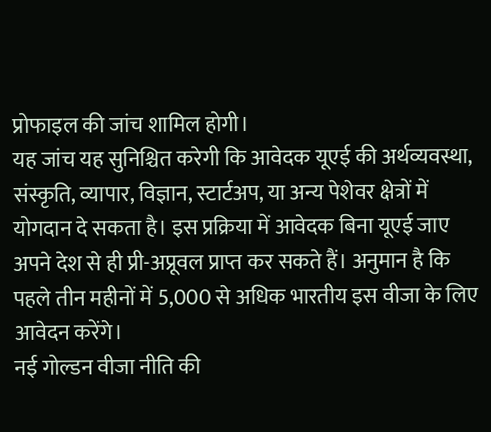प्रोफाइल की जांच शामिल होगी।
यह जांच यह सुनिश्चित करेगी कि आवेदक यूएई की अर्थव्यवस्था, संस्कृति, व्यापार, विज्ञान, स्टार्टअप, या अन्य पेशेवर क्षेत्रों में योगदान दे सकता है। इस प्रक्रिया में आवेदक बिना यूएई जाए अपने देश से ही प्री-अप्रूवल प्राप्त कर सकते हैं। अनुमान है कि पहले तीन महीनों में 5,000 से अधिक भारतीय इस वीजा के लिए आवेदन करेंगे।
नई गोल्डन वीजा नीति की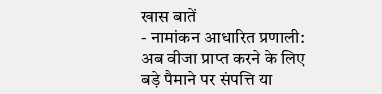खास बातें
- नामांकन आधारित प्रणाली: अब वीजा प्राप्त करने के लिए बड़े पैमाने पर संपत्ति या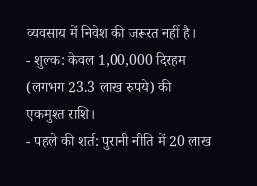व्यवसाय में निवेश की जरूरत नहीं है।
- शुल्क: केवल 1,00,000 दिरहम (लगभग 23.3 लाख रुपये) की एकमुश्त राशि।
- पहले की शर्त: पुरानी नीति में 20 लाख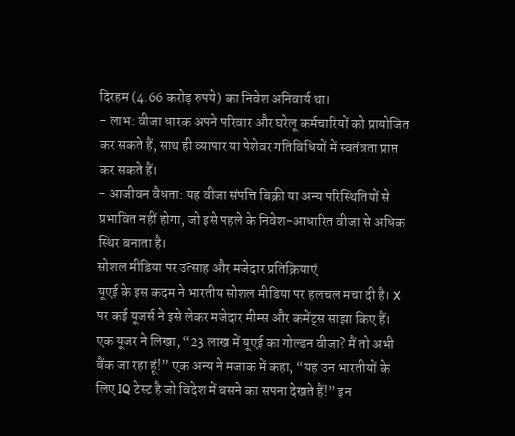दिरहम (4.66 करोड़ रुपये) का निवेश अनिवार्य था।
- लाभ: वीजा धारक अपने परिवार और घरेलू कर्मचारियों को प्रायोजित कर सकते हैं, साथ ही व्यापार या पेशेवर गतिविधियों में स्वतंत्रता प्राप्त कर सकते हैं।
- आजीवन वैधता: यह वीजा संपत्ति बिक्री या अन्य परिस्थितियों से प्रभावित नहीं होगा, जो इसे पहले के निवेश-आधारित वीजा से अधिक स्थिर बनाता है।
सोशल मीडिया पर उत्साह और मजेदार प्रतिक्रियाएं
यूएई के इस कदम ने भारतीय सोशल मीडिया पर हलचल मचा दी है। X पर कई यूजर्स ने इसे लेकर मजेदार मीम्स और कमेंट्स साझा किए हैं। एक यूजर ने लिखा, “23 लाख में यूएई का गोल्डन वीजा? मैं तो अभी बैंक जा रहा हूं!” एक अन्य ने मजाक में कहा, “यह उन भारतीयों के लिए IQ टेस्ट है जो विदेश में बसने का सपना देखते हैं!” इन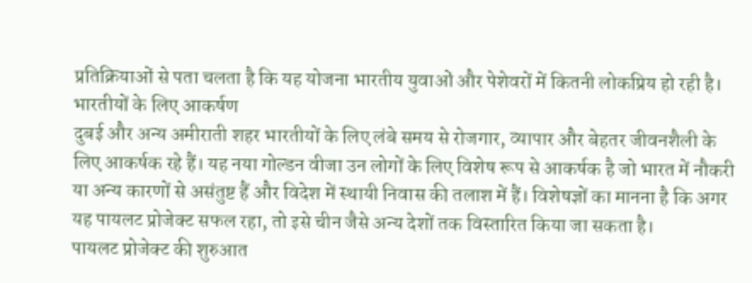प्रतिक्रियाओं से पता चलता है कि यह योजना भारतीय युवाओं और पेशेवरों में कितनी लोकप्रिय हो रही है।
भारतीयों के लिए आकर्षण
दुबई और अन्य अमीराती शहर भारतीयों के लिए लंबे समय से रोजगार, व्यापार और बेहतर जीवनशैली के लिए आकर्षक रहे हैं। यह नया गोल्डन वीजा उन लोगों के लिए विशेष रूप से आकर्षक है जो भारत में नौकरी या अन्य कारणों से असंतुष्ट हैं और विदेश में स्थायी निवास की तलाश में हैं। विशेषज्ञों का मानना है कि अगर यह पायलट प्रोजेक्ट सफल रहा, तो इसे चीन जैसे अन्य देशों तक विस्तारित किया जा सकता है।
पायलट प्रोजेक्ट की शुरुआत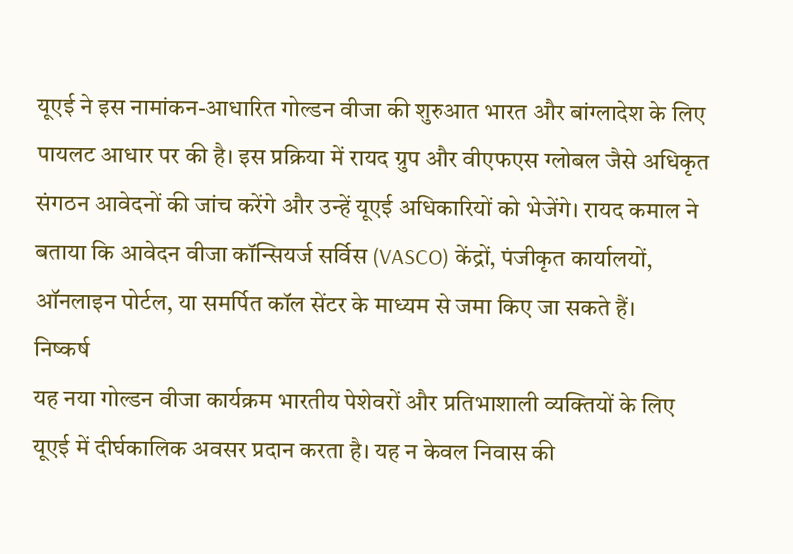यूएई ने इस नामांकन-आधारित गोल्डन वीजा की शुरुआत भारत और बांग्लादेश के लिए पायलट आधार पर की है। इस प्रक्रिया में रायद ग्रुप और वीएफएस ग्लोबल जैसे अधिकृत संगठन आवेदनों की जांच करेंगे और उन्हें यूएई अधिकारियों को भेजेंगे। रायद कमाल ने बताया कि आवेदन वीजा कॉन्सियर्ज सर्विस (VASCO) केंद्रों, पंजीकृत कार्यालयों, ऑनलाइन पोर्टल, या समर्पित कॉल सेंटर के माध्यम से जमा किए जा सकते हैं।
निष्कर्ष
यह नया गोल्डन वीजा कार्यक्रम भारतीय पेशेवरों और प्रतिभाशाली व्यक्तियों के लिए यूएई में दीर्घकालिक अवसर प्रदान करता है। यह न केवल निवास की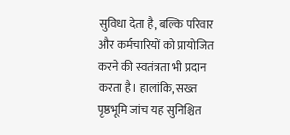सुविधा देता है, बल्कि परिवार और कर्मचारियों को प्रायोजित करने की स्वतंत्रता भी प्रदान करता है। हालांकि, सख्त पृष्ठभूमि जांच यह सुनिश्चित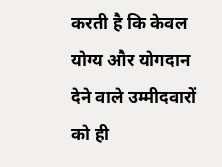करती है कि केवल योग्य और योगदान देने वाले उम्मीदवारों को ही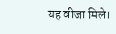यह वीजा मिले।